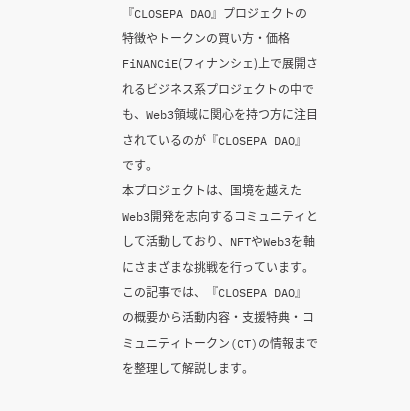『CLOSEPA DAO』プロジェクトの特徴やトークンの買い方・価格
FiNANCiE(フィナンシェ)上で展開されるビジネス系プロジェクトの中でも、Web3領域に関心を持つ方に注目されているのが『CLOSEPA DAO』です。
本プロジェクトは、国境を越えたWeb3開発を志向するコミュニティとして活動しており、NFTやWeb3を軸にさまざまな挑戦を行っています。
この記事では、『CLOSEPA DAO』の概要から活動内容・支援特典・コミュニティトークン(CT)の情報までを整理して解説します。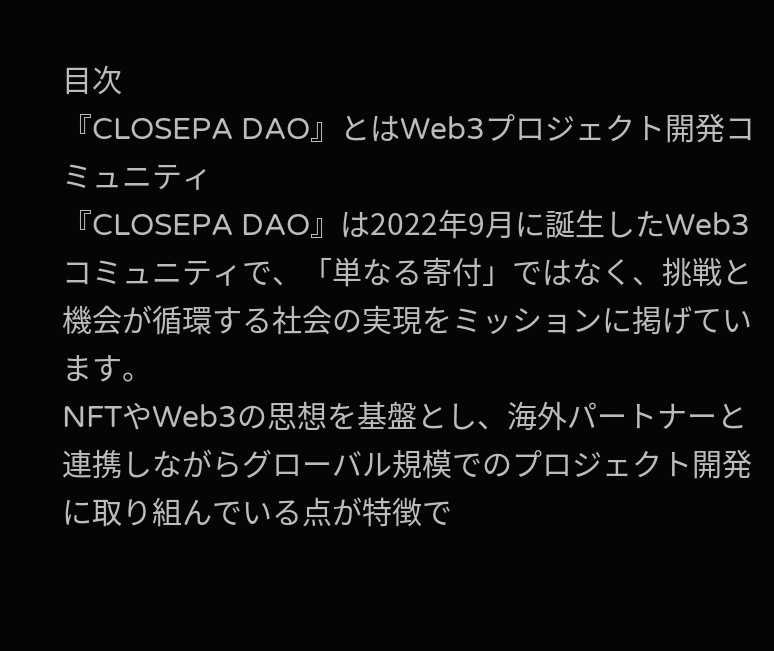目次
『CLOSEPA DAO』とはWeb3プロジェクト開発コミュニティ
『CLOSEPA DAO』は2022年9月に誕生したWeb3コミュニティで、「単なる寄付」ではなく、挑戦と機会が循環する社会の実現をミッションに掲げています。
NFTやWeb3の思想を基盤とし、海外パートナーと連携しながらグローバル規模でのプロジェクト開発に取り組んでいる点が特徴で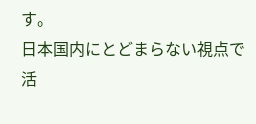す。
日本国内にとどまらない視点で活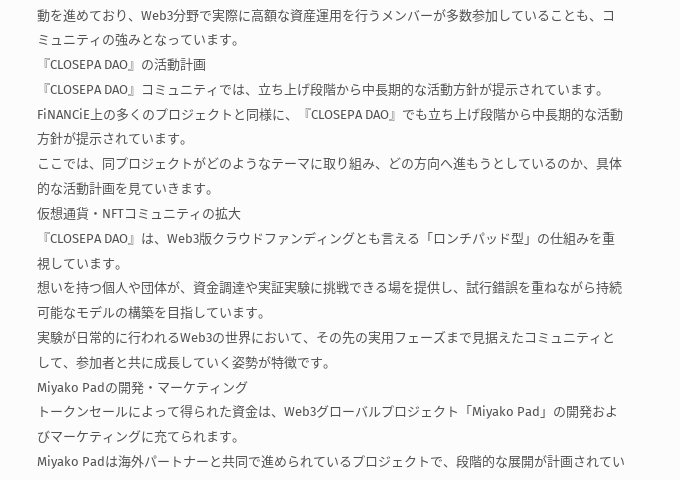動を進めており、Web3分野で実際に高額な資産運用を行うメンバーが多数参加していることも、コミュニティの強みとなっています。
『CLOSEPA DAO』の活動計画
『CLOSEPA DAO』コミュニティでは、立ち上げ段階から中長期的な活動方針が提示されています。
FiNANCiE上の多くのプロジェクトと同様に、『CLOSEPA DAO』でも立ち上げ段階から中長期的な活動方針が提示されています。
ここでは、同プロジェクトがどのようなテーマに取り組み、どの方向へ進もうとしているのか、具体的な活動計画を見ていきます。
仮想通貨・NFTコミュニティの拡大
『CLOSEPA DAO』は、Web3版クラウドファンディングとも言える「ロンチパッド型」の仕組みを重視しています。
想いを持つ個人や団体が、資金調達や実証実験に挑戦できる場を提供し、試行錯誤を重ねながら持続可能なモデルの構築を目指しています。
実験が日常的に行われるWeb3の世界において、その先の実用フェーズまで見据えたコミュニティとして、参加者と共に成長していく姿勢が特徴です。
Miyako Padの開発・マーケティング
トークンセールによって得られた資金は、Web3グローバルプロジェクト「Miyako Pad」の開発およびマーケティングに充てられます。
Miyako Padは海外パートナーと共同で進められているプロジェクトで、段階的な展開が計画されてい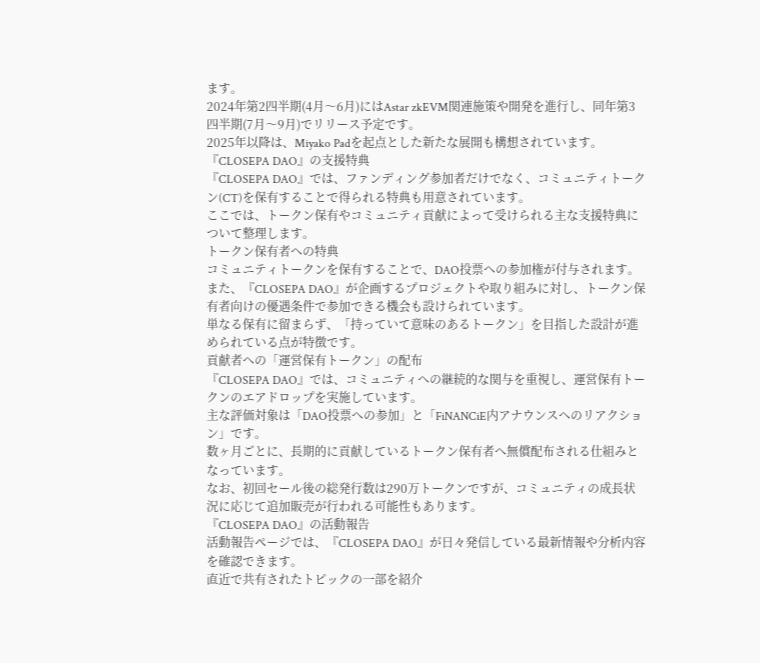ます。
2024年第2四半期(4月〜6月)にはAstar zkEVM関連施策や開発を進行し、同年第3四半期(7月〜9月)でリリース予定です。
2025年以降は、Miyako Padを起点とした新たな展開も構想されています。
『CLOSEPA DAO』の支援特典
『CLOSEPA DAO』では、ファンディング参加者だけでなく、コミュニティトークン(CT)を保有することで得られる特典も用意されています。
ここでは、トークン保有やコミュニティ貢献によって受けられる主な支援特典について整理します。
トークン保有者への特典
コミュニティトークンを保有することで、DAO投票への参加権が付与されます。
また、『CLOSEPA DAO』が企画するプロジェクトや取り組みに対し、トークン保有者向けの優遇条件で参加できる機会も設けられています。
単なる保有に留まらず、「持っていて意味のあるトークン」を目指した設計が進められている点が特徴です。
貢献者への「運営保有トークン」の配布
『CLOSEPA DAO』では、コミュニティへの継続的な関与を重視し、運営保有トークンのエアドロップを実施しています。
主な評価対象は「DAO投票への参加」と「FiNANCiE内アナウンスへのリアクション」です。
数ヶ月ごとに、長期的に貢献しているトークン保有者へ無償配布される仕組みとなっています。
なお、初回セール後の総発行数は290万トークンですが、コミュニティの成長状況に応じて追加販売が行われる可能性もあります。
『CLOSEPA DAO』の活動報告
活動報告ページでは、『CLOSEPA DAO』が日々発信している最新情報や分析内容を確認できます。
直近で共有されたトピックの一部を紹介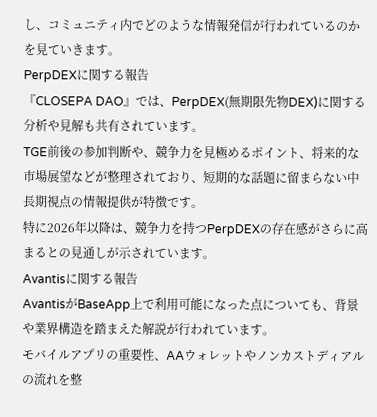し、コミュニティ内でどのような情報発信が行われているのかを見ていきます。
PerpDEXに関する報告
『CLOSEPA DAO』では、PerpDEX(無期限先物DEX)に関する分析や見解も共有されています。
TGE前後の参加判断や、競争力を見極めるポイント、将来的な市場展望などが整理されており、短期的な話題に留まらない中長期視点の情報提供が特徴です。
特に2026年以降は、競争力を持つPerpDEXの存在感がさらに高まるとの見通しが示されています。
Avantisに関する報告
AvantisがBaseApp上で利用可能になった点についても、背景や業界構造を踏まえた解説が行われています。
モバイルアプリの重要性、AAウォレットやノンカストディアルの流れを整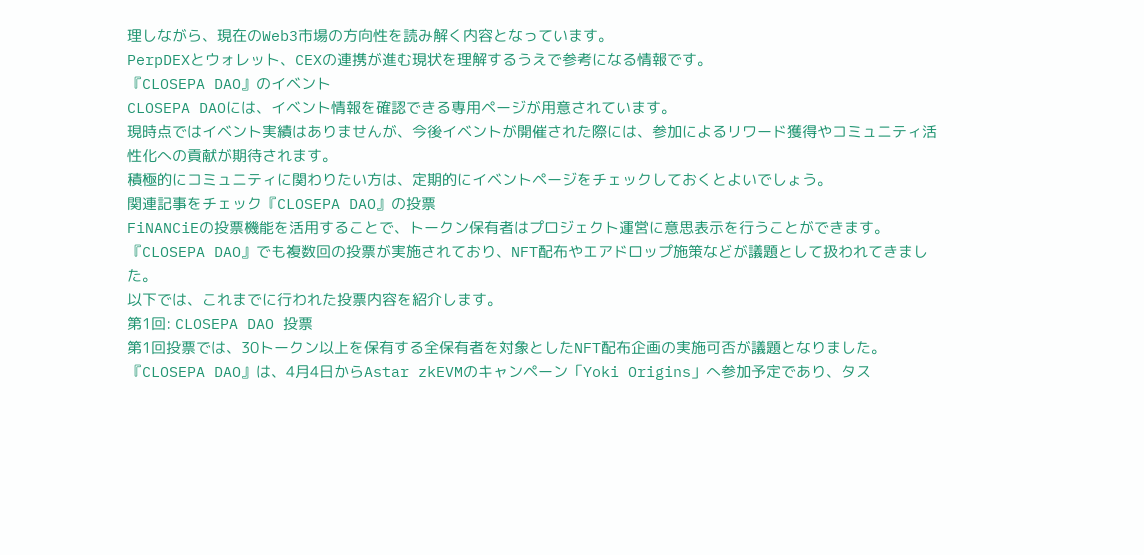理しながら、現在のWeb3市場の方向性を読み解く内容となっています。
PerpDEXとウォレット、CEXの連携が進む現状を理解するうえで参考になる情報です。
『CLOSEPA DAO』のイベント
CLOSEPA DAOには、イベント情報を確認できる専用ページが用意されています。
現時点ではイベント実績はありませんが、今後イベントが開催された際には、参加によるリワード獲得やコミュニティ活性化への貢献が期待されます。
積極的にコミュニティに関わりたい方は、定期的にイベントページをチェックしておくとよいでしょう。
関連記事をチェック『CLOSEPA DAO』の投票
FiNANCiEの投票機能を活用することで、トークン保有者はプロジェクト運営に意思表示を行うことができます。
『CLOSEPA DAO』でも複数回の投票が実施されており、NFT配布やエアドロップ施策などが議題として扱われてきました。
以下では、これまでに行われた投票内容を紹介します。
第1回: CLOSEPA DAO 投票
第1回投票では、30トークン以上を保有する全保有者を対象としたNFT配布企画の実施可否が議題となりました。
『CLOSEPA DAO』は、4月4日からAstar zkEVMのキャンペーン「Yoki Origins」へ参加予定であり、タス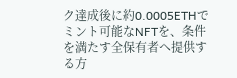ク達成後に約0.0005ETHでミント可能なNFTを、条件を満たす全保有者へ提供する方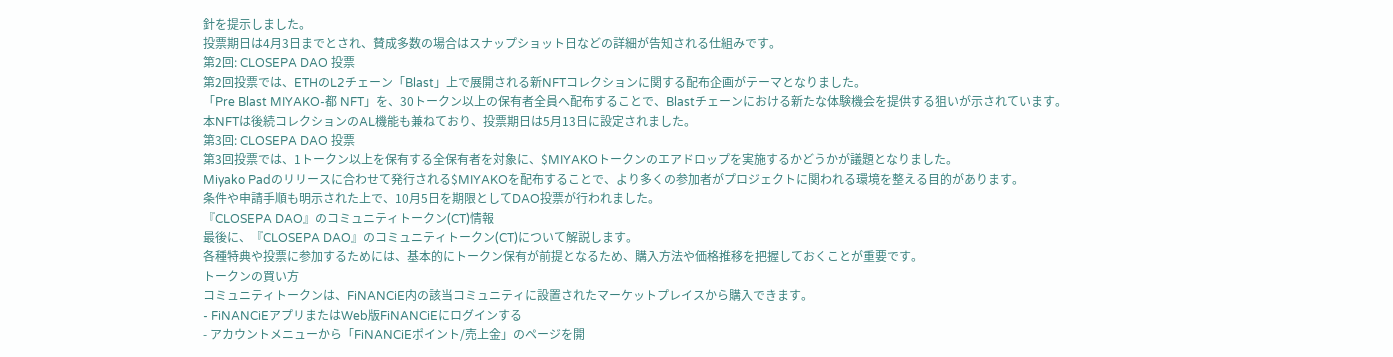針を提示しました。
投票期日は4月3日までとされ、賛成多数の場合はスナップショット日などの詳細が告知される仕組みです。
第2回: CLOSEPA DAO 投票
第2回投票では、ETHのL2チェーン「Blast」上で展開される新NFTコレクションに関する配布企画がテーマとなりました。
「Pre Blast MIYAKO-都 NFT」を、30トークン以上の保有者全員へ配布することで、Blastチェーンにおける新たな体験機会を提供する狙いが示されています。
本NFTは後続コレクションのAL機能も兼ねており、投票期日は5月13日に設定されました。
第3回: CLOSEPA DAO 投票
第3回投票では、1トークン以上を保有する全保有者を対象に、$MIYAKOトークンのエアドロップを実施するかどうかが議題となりました。
Miyako Padのリリースに合わせて発行される$MIYAKOを配布することで、より多くの参加者がプロジェクトに関われる環境を整える目的があります。
条件や申請手順も明示された上で、10月5日を期限としてDAO投票が行われました。
『CLOSEPA DAO』のコミュニティトークン(CT)情報
最後に、『CLOSEPA DAO』のコミュニティトークン(CT)について解説します。
各種特典や投票に参加するためには、基本的にトークン保有が前提となるため、購入方法や価格推移を把握しておくことが重要です。
トークンの買い方
コミュニティトークンは、FiNANCiE内の該当コミュニティに設置されたマーケットプレイスから購入できます。
- FiNANCiEアプリまたはWeb版FiNANCiEにログインする
- アカウントメニューから「FiNANCiEポイント/売上金」のページを開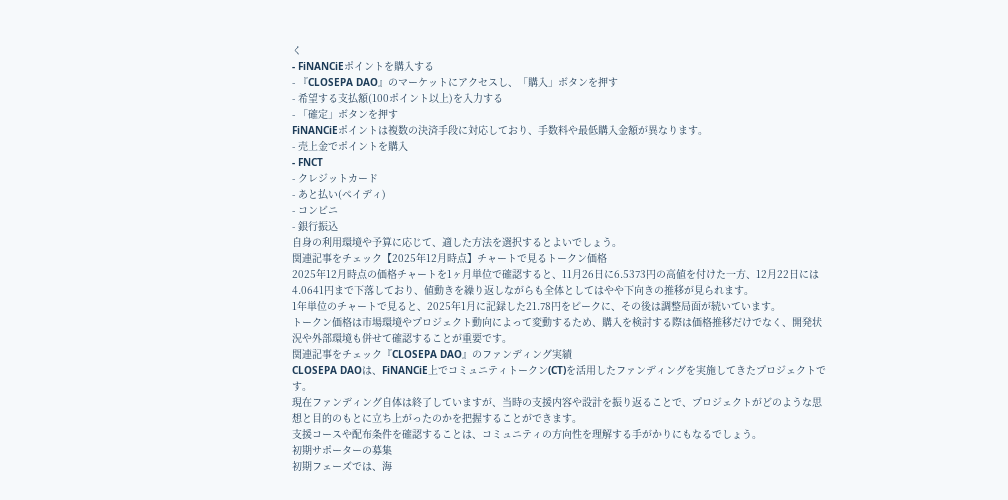く
- FiNANCiEポイントを購入する
- 『CLOSEPA DAO』のマーケットにアクセスし、「購入」ボタンを押す
- 希望する支払額(100ポイント以上)を入力する
- 「確定」ボタンを押す
FiNANCiEポイントは複数の決済手段に対応しており、手数料や最低購入金額が異なります。
- 売上金でポイントを購入
- FNCT
- クレジットカード
- あと払い(ペイディ)
- コンビニ
- 銀行振込
自身の利用環境や予算に応じて、適した方法を選択するとよいでしょう。
関連記事をチェック【2025年12月時点】チャートで見るトークン価格
2025年12月時点の価格チャートを1ヶ月単位で確認すると、11月26日に6.5373円の高値を付けた一方、12月22日には4.0641円まで下落しており、値動きを繰り返しながらも全体としてはやや下向きの推移が見られます。
1年単位のチャートで見ると、2025年1月に記録した21.78円をピークに、その後は調整局面が続いています。
トークン価格は市場環境やプロジェクト動向によって変動するため、購入を検討する際は価格推移だけでなく、開発状況や外部環境も併せて確認することが重要です。
関連記事をチェック『CLOSEPA DAO』のファンディング実績
CLOSEPA DAOは、FiNANCiE上でコミュニティトークン(CT)を活用したファンディングを実施してきたプロジェクトです。
現在ファンディング自体は終了していますが、当時の支援内容や設計を振り返ることで、プロジェクトがどのような思想と目的のもとに立ち上がったのかを把握することができます。
支援コースや配布条件を確認することは、コミュニティの方向性を理解する手がかりにもなるでしょう。
初期サポーターの募集
初期フェーズでは、海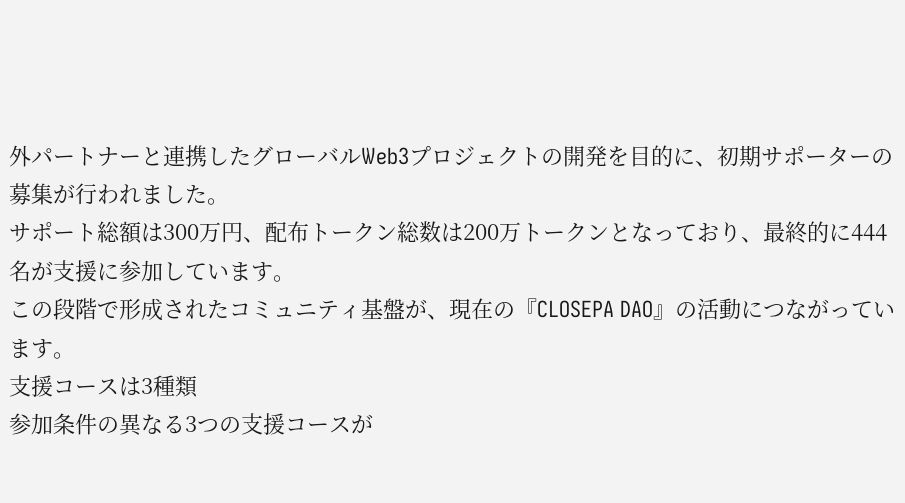外パートナーと連携したグローバルWeb3プロジェクトの開発を目的に、初期サポーターの募集が行われました。
サポート総額は300万円、配布トークン総数は200万トークンとなっており、最終的に444名が支援に参加しています。
この段階で形成されたコミュニティ基盤が、現在の『CLOSEPA DAO』の活動につながっています。
支援コースは3種類
参加条件の異なる3つの支援コースが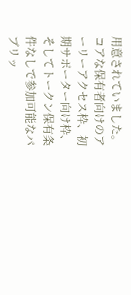用意されていました。
コアな保有者向けのアーリーアクセス枠、初期サポーター向け枠、そしてトークン保有条件なしで参加可能なパブリッ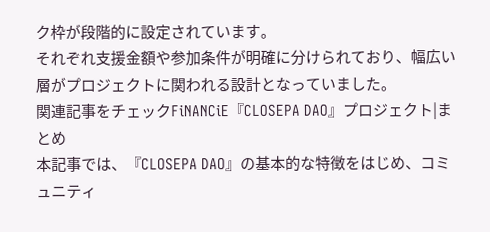ク枠が段階的に設定されています。
それぞれ支援金額や参加条件が明確に分けられており、幅広い層がプロジェクトに関われる設計となっていました。
関連記事をチェックFiNANCiE『CLOSEPA DAO』プロジェクト|まとめ
本記事では、『CLOSEPA DAO』の基本的な特徴をはじめ、コミュニティ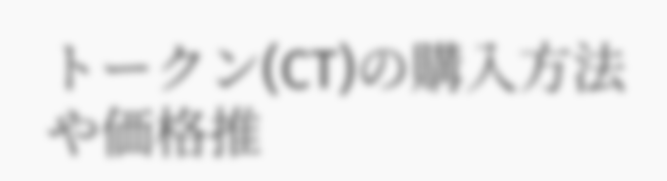トークン(CT)の購入方法や価格推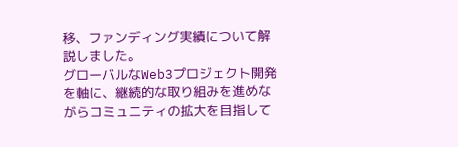移、ファンディング実績について解説しました。
グローバルなWeb3プロジェクト開発を軸に、継続的な取り組みを進めながらコミュニティの拡大を目指して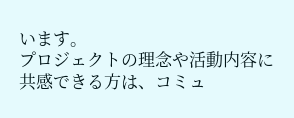います。
プロジェクトの理念や活動内容に共感できる方は、コミュ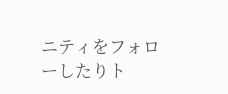ニティをフォローしたりト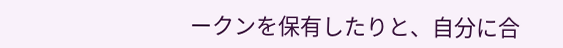ークンを保有したりと、自分に合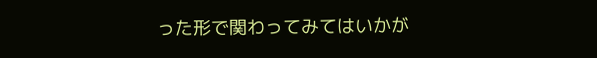った形で関わってみてはいかが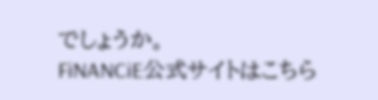でしょうか。
FiNANCiE公式サイトはこちら